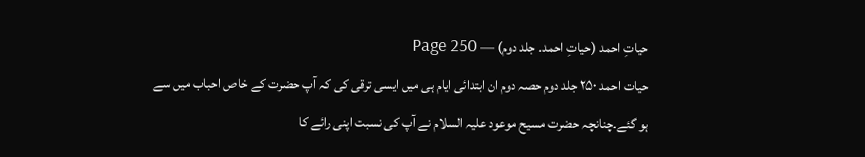حیاتِ احمد (حیاتِ احمد۔ جلد دوم) — Page 250
حیات احمد ۲۵۰ جلد دوم حصہ دوم ان ابتدائی ایام ہی میں ایسی ترقی کی کہ آپ حضرت کے خاص احباب میں سے ہو گئے۔چنانچہ حضرت مسیح موعود علیہ السلام نے آپ کی نسبت اپنی رائے کا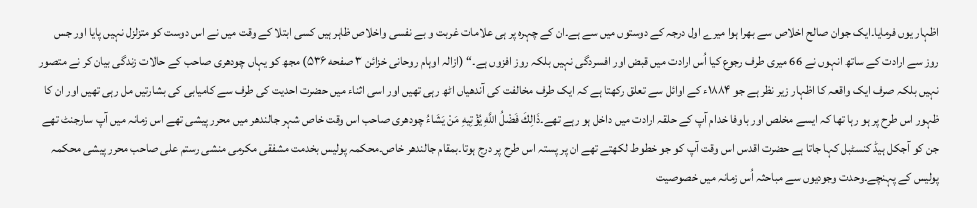اظہار یوں فرمایا۔ایک جوان صالح اخلاص سے بھرا ہوا میرے اول درجہ کے دوستوں میں سے ہے۔ان کے چہرہ پر ہی علامات غربت و بے نفسی واخلاص ظاہر ہیں کسی ابتلا کے وقت میں نے اس دوست کو متزلزل نہیں پایا اور جس روز سے ارادت کے ساتھ انہوں نے 66 میری طرف رجوع کیا اُس ارادت میں قبض اور افسردگی نہیں بلکہ روز افزوں ہے۔“ (ازالہ اوہام روحانی خزائن ۳ صفحه ۵۳۶) مجھ کو یہاں چودھری صاحب کے حالات زندگی بیان کر نے متصور نہیں بلکہ صرف ایک واقعہ کا اظہار زیر نظر ہے جو ۱۸۸۴ء کے اوائل سے تعلق رکھتا ہے کہ ایک طرف مخالفت کی آندھیاں اٹھ رہی تھیں اور اسی اثناء میں حضرت احدیت کی طرف سے کامیابی کی بشارتیں مل رہی تھیں اور ان کا ظہور اس طرح پر ہو رہا تھا کہ ایسے مخلص اور باوفا خدام آپ کے حلقہ ارادت میں داخل ہو رہے تھے۔ذَالِكَ فَضْلُ اللَّهِ يُؤْتِيهِ مَنْ يَشَاءُ چودھری صاحب اس وقت خاص شہر جالندھر میں محرر پیشی تھے اس زمانہ میں آپ سارجنٹ تھے جن کو آجکل ہیڈ کنسٹبل کہا جاتا ہے حضرت اقدس اس وقت آپ کو جو خطوط لکھتے تھے ان پر پستہ اس طرح پر درج ہوتا۔بمقام جالندھر خاص۔محکمہ پولیس بخدمت مشفقی مکرمی منشی رستم علی صاحب محرر پیشی محکمہ پولیس کے پہنچے۔وحدت وجودیوں سے مباحثہ اُس زمانہ میں خصوصیت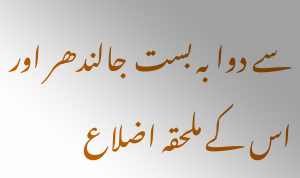سے دوا بہ بست جالندھر اور اس کے ملحقہ اضلاع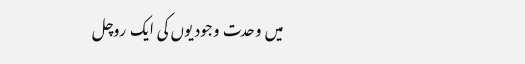میں وحدت وجود یوں کی ایک روچل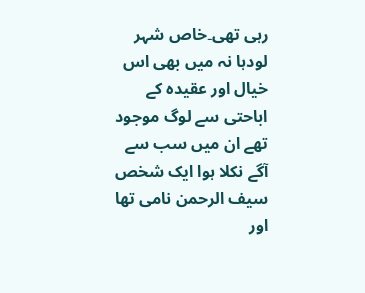رہی تھی۔خاص شہر لودہا نہ میں بھی اس خیال اور عقیدہ کے اباحتی سے لوگ موجود تھے ان میں سب سے آگے نکلا ہوا ایک شخص سیف الرحمن نامی تھا اور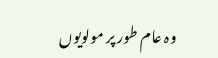وہ عام طور پر مولویوں